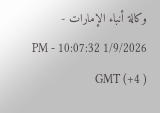وكالة أنباء الإمارات - 1/9/2026 10:07:32 PM - GMT (+4 )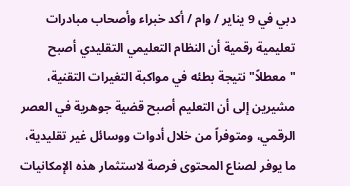دبي في 9 يناير / وام / أكد خبراء وأصحاب مبادرات تعليمية رقمية أن النظام التعليمي التقليدي أصبح "معطلاً" نتيجة بطئه في مواكبة التغيرات التقنية، مشيرين إلى أن التعليم أصبح قضية جوهرية في العصر الرقمي، ومتوفراً من خلال أدوات ووسائل غير تقليدية، ما يوفر لصناع المحتوى فرصة لاستثمار هذه الإمكانيات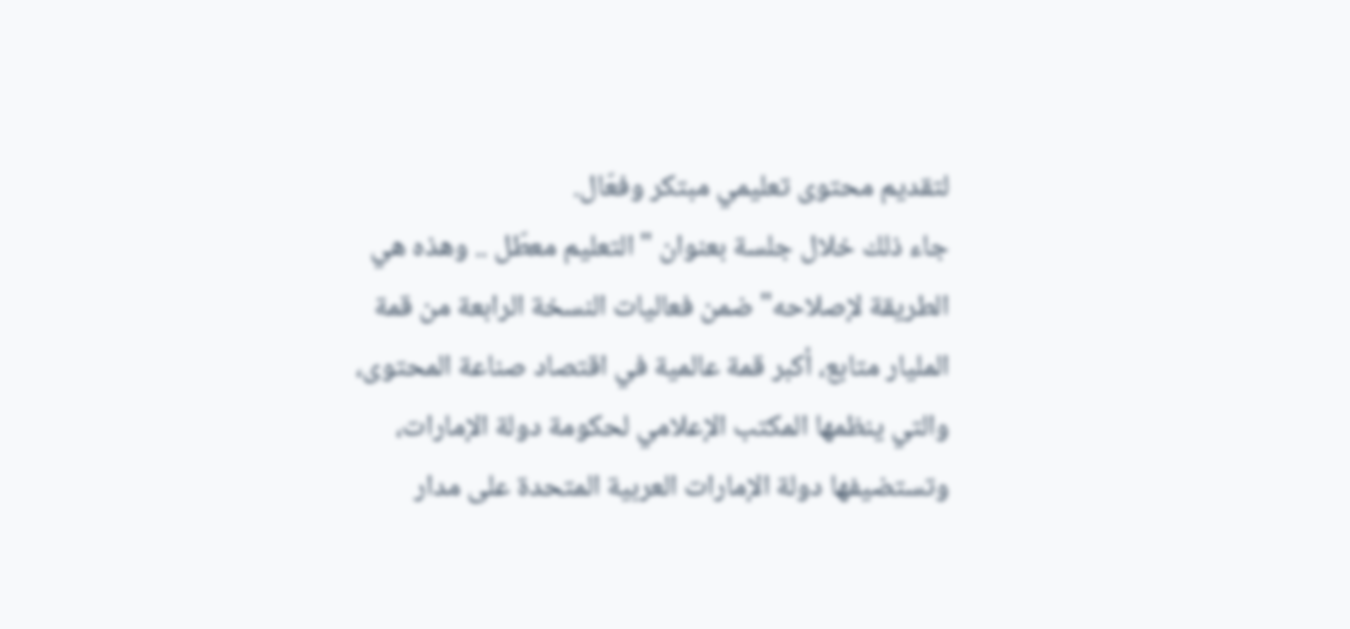لتقديم محتوى تعليمي مبتكر وفعّال.
جاء ذلك خلال جلسة بعنوان "التعليم معطّل .. وهذه هي الطريقة لإصلاحه" ضمن فعاليات النسخة الرابعة من قمة المليار متابع، أكبر قمة عالمية في اقتصاد صناعة المحتوى، والتي ينظمها المكتب الإعلامي لحكومة دولة الإمارات، وتستضيفها دولة الإمارات العربية المتحدة على مدار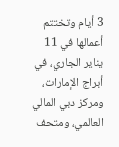3 أيام وتختتم أعمالها في 11 يناير الجاري، في أبراج الإمارات، ومركز دبي المالي العالمي، ومتحف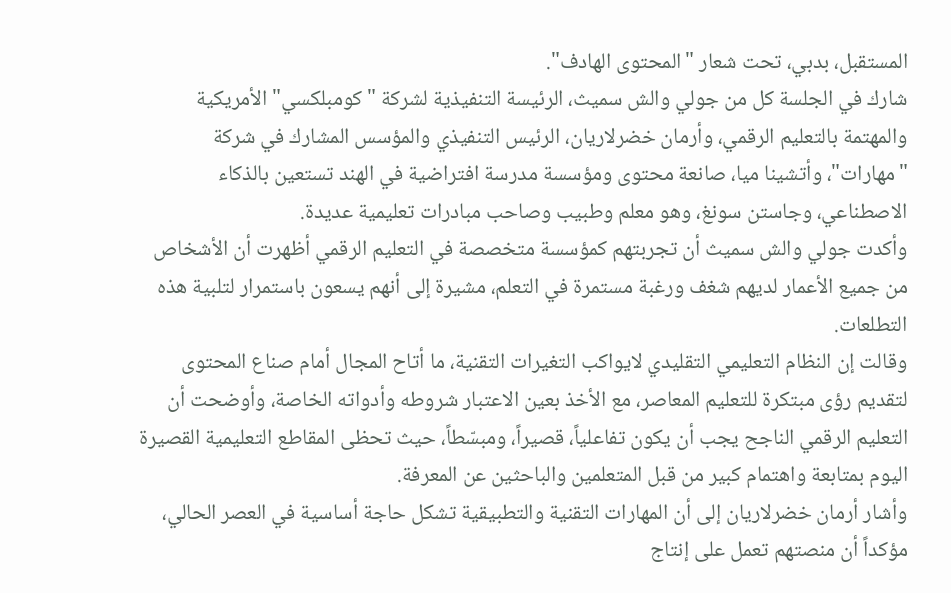المستقبل، بدبي، تحت شعار "المحتوى الهادف".
شارك في الجلسة كل من جولي والش سميث، الرئيسة التنفيذية لشركة "كومبلكسي" الأمريكية والمهتمة بالتعليم الرقمي، وأرمان خضرلاريان، الرئيس التنفيذي والمؤسس المشارك في شركة "مهارات"، وأتشينا ميا، صانعة محتوى ومؤسسة مدرسة افتراضية في الهند تستعين بالذكاء الاصطناعي، وجاستن سونغ، وهو معلم وطبيب وصاحب مبادرات تعليمية عديدة.
وأكدت جولي والش سميث أن تجربتهم كمؤسسة متخصصة في التعليم الرقمي أظهرت أن الأشخاص من جميع الأعمار لديهم شغف ورغبة مستمرة في التعلم، مشيرة إلى أنهم يسعون باستمرار لتلبية هذه التطلعات.
وقالت إن النظام التعليمي التقليدي لايواكب التغيرات التقنية، ما أتاح المجال أمام صناع المحتوى لتقديم رؤى مبتكرة للتعليم المعاصر، مع الأخذ بعين الاعتبار شروطه وأدواته الخاصة، وأوضحت أن التعليم الرقمي الناجح يجب أن يكون تفاعلياً، قصيراً، ومبسّطاً، حيث تحظى المقاطع التعليمية القصيرة اليوم بمتابعة واهتمام كبير من قبل المتعلمين والباحثين عن المعرفة.
وأشار أرمان خضرلاريان إلى أن المهارات التقنية والتطبيقية تشكل حاجة أساسية في العصر الحالي، مؤكداً أن منصتهم تعمل على إنتاج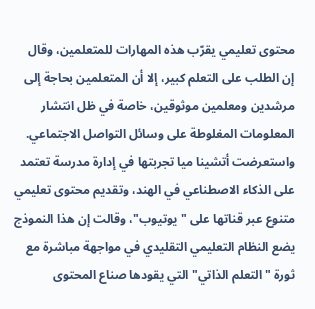محتوى تعليمي يقرّب هذه المهارات للمتعلمين، وقال إن الطلب على التعلم كبير، إلا أن المتعلمين بحاجة إلى مرشدين ومعلمين موثوقين، خاصة في ظل انتشار المعلومات المغلوطة على وسائل التواصل الاجتماعي.
واستعرضت أتشينا ميا تجربتها في إدارة مدرسة تعتمد على الذكاء الاصطناعي في الهند، وتقديم محتوى تعليمي متنوع عبر قناتها على "يوتيوب"، وقالت إن هذا النموذج يضع النظام التعليمي التقليدي في مواجهة مباشرة مع ثورة "التعلم الذاتي" التي يقودها صناع المحتوى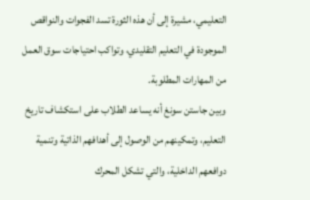التعليمي، مشيرة إلى أن هذه الثورة تسد الفجوات والنواقص الموجودة في التعليم التقليدي، وتواكب احتياجات سوق العمل من المهارات المطلوبة.
وبين جاستن سونغ أنه يساعد الطلاب على استكشاف تاريخ التعليم، وتمكينهم من الوصول إلى أهدافهم الذاتية وتنمية دوافعهم الداخلية، والتي تشكل المحرك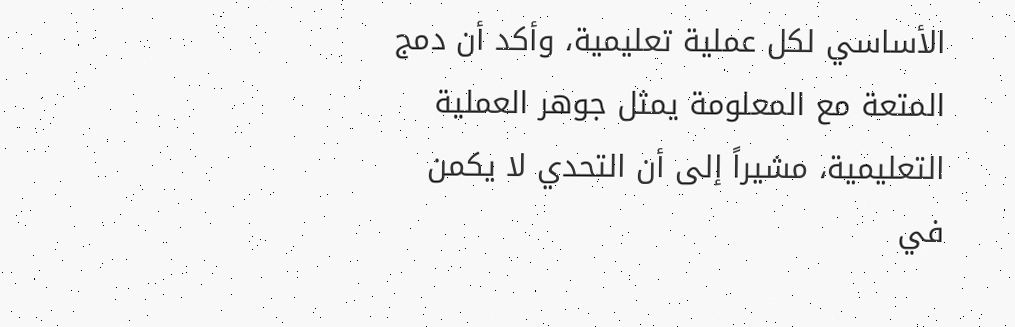الأساسي لكل عملية تعليمية، وأكد أن دمج المتعة مع المعلومة يمثل جوهر العملية التعليمية، مشيراً إلى أن التحدي لا يكمن في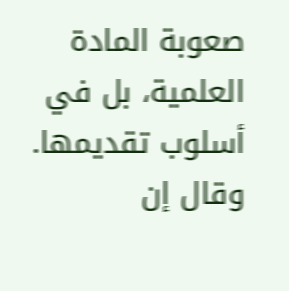صعوبة المادة العلمية، بل في أسلوب تقديمها.
وقال إن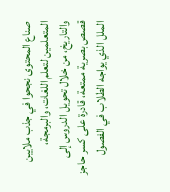صناع المحتوى نجحوا في جذب ملايين المتعلمين لتعلم اللغات، والبرمجة، والتاريخ، من خلال تحويل الدروس إلى قصص بصرية ممتعة، قادرة على كسر حاجز الملل الذي يواجه الطلاب في الفصول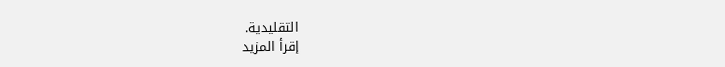التقليدية.
إقرأ المزيد